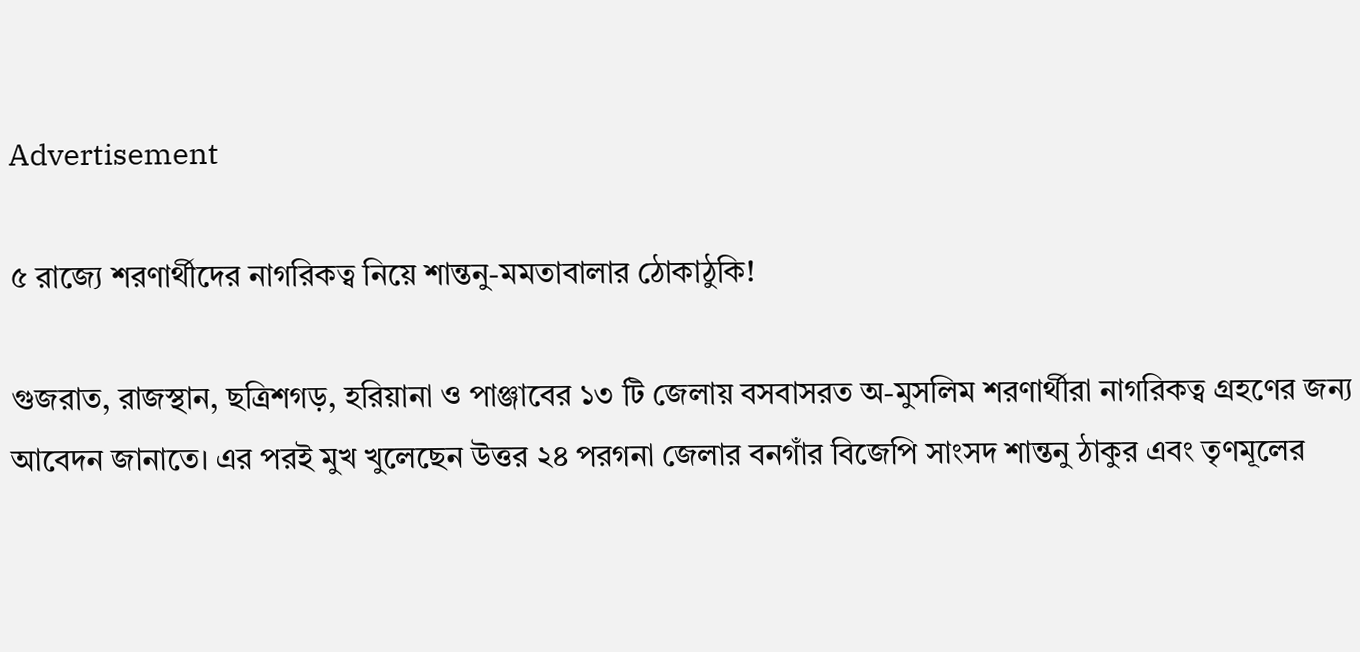Advertisement

৫ রাজ্যে শরণার্থীদের নাগরিকত্ব নিয়ে শান্তনু-মমতাবালার ঠোকাঠুকি!

গুজরাত, রাজস্থান, ছত্রিশগড়, হরিয়ানা ও পাঞ্জাবের ১৩ টি জেলায় বসবাসরত অ-মুসলিম শরণার্থীরা নাগরিকত্ব গ্রহণের জন্য আবেদন জানাতে। এর পরই মুখ খুলেছেন উত্তর ২৪ পরগনা জেলার বনগাঁর বিজেপি সাংসদ শান্তনু ঠাকুর এবং তৃণমূলের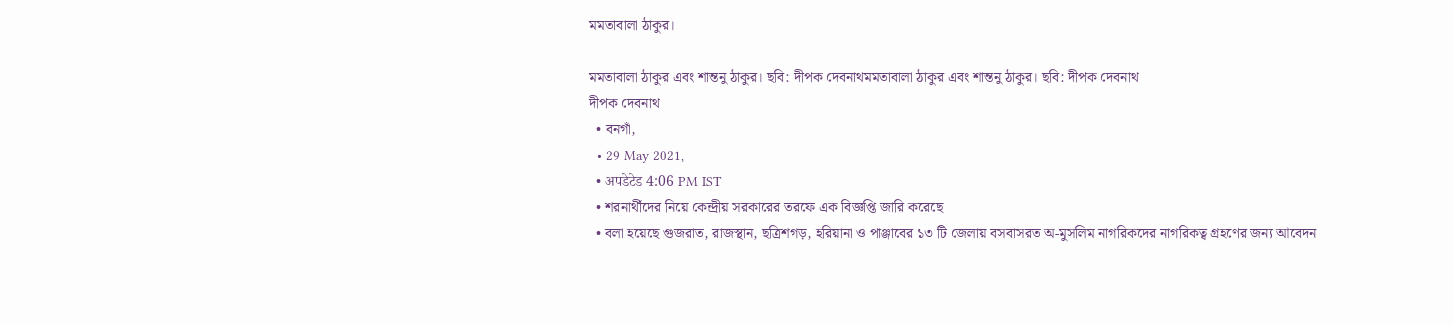মমতাবালা ঠাকুর।

মমতাবালা ঠাকুর এবং শান্তনু ঠাকুর। ছবি: দীপক দেবনাথমমতাবালা ঠাকুর এবং শান্তনু ঠাকুর। ছবি: দীপক দেবনাথ
দীপক দেবনাথ
  • বনগাঁ,
  • 29 May 2021,
  • अपडेटेड 4:06 PM IST
  • শরনার্থীদের নিয়ে কেন্দ্রীয় সরকারের তরফে এক বিজ্ঞপ্তি জারি করেছে
  • বলা হয়েছে গুজরাত, রাজস্থান, ছত্রিশগড়, হরিয়ানা ও পাঞ্জাবের ১৩ টি জেলায় বসবাসরত অ-মুসলিম নাগরিকদের নাগরিকত্ব গ্রহণের জন্য আবেদন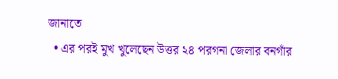জানাতে
  • এর পরই মুখ খুলেছেন উত্তর ২৪ পরগনা জেলার বনগাঁর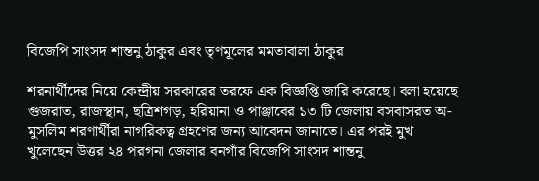বিজেপি সাংসদ শান্তনু ঠাকুর এবং তৃণমূলের মমতাবালা ঠাকুর

শরনার্থীদের নিয়ে কেন্দ্রীয় সরকারের তরফে এক বিজ্ঞপ্তি জারি করেছে। বলা হয়েছে গুজরাত, রাজস্থান, ছত্রিশগড়, হরিয়ানা ও পাঞ্জাবের ১৩ টি জেলায় বসবাসরত অ-মুসলিম শরণার্থীরা নাগরিকত্ব গ্রহণের জন্য আবেদন জানাতে। এর পরই মুখ খুলেছেন উত্তর ২৪ পরগনা জেলার বনগাঁর বিজেপি সাংসদ শান্তনু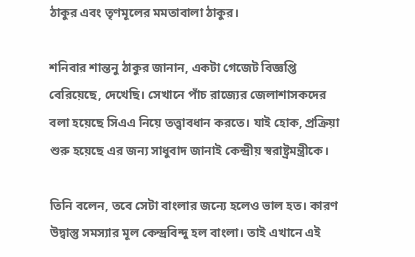ঠাকুর এবং তৃণমূলের মমতাবালা ঠাকুর।

শনিবার শান্তনু ঠাকুর জানান, একটা গেজেট বিজ্ঞপ্তি বেরিয়েছে, দেখেছি। সেখানে পাঁচ রাজ্যের জেলাশাসকদের বলা হয়েছে সিএএ নিয়ে তত্ত্বাবধান করতে। যাই হোক, প্রক্রিয়া শুরু হয়েছে এর জন্য সাধুবাদ জানাই কেন্দ্রীয় স্বরাষ্ট্রমন্ত্রীকে।

তিনি বলেন, তবে সেটা বাংলার জন্যে হলেও ভাল হত। কারণ উদ্বাস্তু সমস্যার মূল কেন্দ্রবিন্দু হল বাংলা। তাই এখানে এই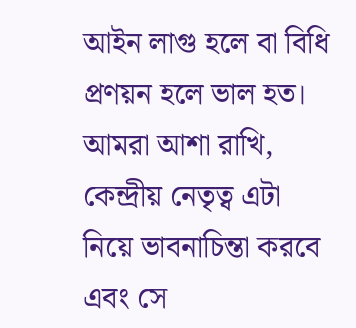আইন লাগু হলে বা বিধি প্রণয়ন হলে ভাল হত। আমরা আশা রাখি, কেন্দ্রীয় নেতৃত্ব এটা নিয়ে ভাবনাচিন্তা করবে এবং সে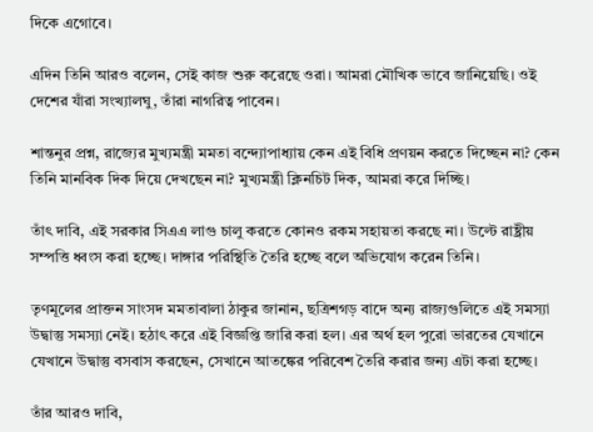দিকে এগোবে।

এদিন তিনি আরও বলেন, সেই কাজ শুরু করেছে ওরা। আমরা মৌখিক ভাবে জানিয়েছি। ওই দেশের যাঁরা সংখ্যালঘু, তাঁরা নাগরিত্ব পাবেন।

শান্তনুর প্রশ্ন, রাজ্যের মুখ্যমন্ত্রী মমতা বন্দ্যোপাধ্যায় কেন এই বিধি প্রণয়ন করতে দিচ্ছেন না? কেন তিনি মানবিক দিক দিয়ে দেখছেন না? মুখ্যমন্ত্রী ক্লিনচিট দিক, আমরা করে দিচ্ছি।

তাঁৎ দাবি, এই সরকার সিএএ লাগু চালু করতে কোনও রকম সহায়তা করছে না। উল্টে রাষ্ট্রীয় সম্পত্তি ধ্বংস করা হচ্ছে। দাঙ্গার পরিস্থিতি তৈরি হচ্ছে বলে অভিযোগ করেন তিনি।

তৃণমূলের প্রাক্তন সাংসদ মমতাবালা ঠাকুর জানান, ছত্রিশগড় বাদে অন্য রাজ্যগুলিতে এই সমস্যা উদ্বাস্তু সমস্যা নেই। হঠাৎ করে এই বিজ্ঞপ্তি জারি করা হল। এর অর্থ হল পুরো ভারতের যেখানে যেখানে উদ্বাস্তু বসবাস করছেন, সেখানে আতঙ্কের পরিবেশ তৈরি করার জন্য এটা করা হচ্ছে।

তাঁর আরও দাবি,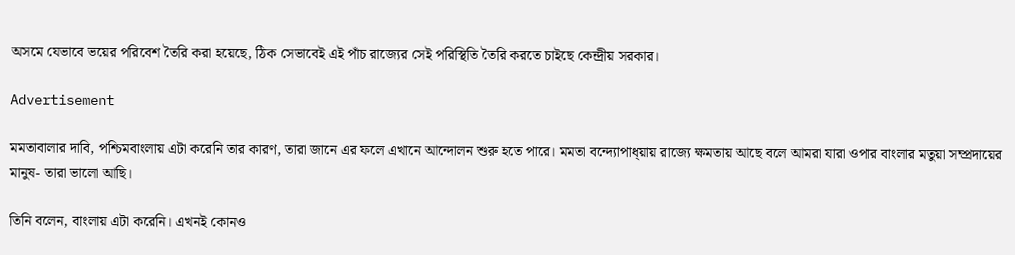অসমে যেভাবে ভয়ের পরিবেশ তৈরি করা হয়েছে, ঠিক সেভাবেই এই পাঁচ রাজ্যের সেই পরিস্থিতি তৈরি করতে চাইছে কেন্দ্রীয় সরকার।

Advertisement

মমতাবালার দাবি, পশ্চিমবাংলায় এটা করেনি তার কারণ, তারা জানে এর ফলে এখানে আন্দোলন শুরু হতে পারে। মমতা বন্দ্যোপাধ্য়ায় রাজ্যে ক্ষমতায় আছে বলে আমরা যারা ওপার বাংলার মতুয়া সম্প্রদায়ের মানুষ- তারা ভালো আছি।

তিনি বলেন, বাংলায় এটা করেনি। এখনই কোনও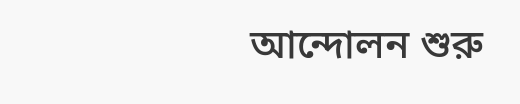আন্দোলন শুরু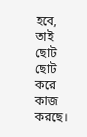হবে, তাই ছোট ছোট করে কাজ করছে।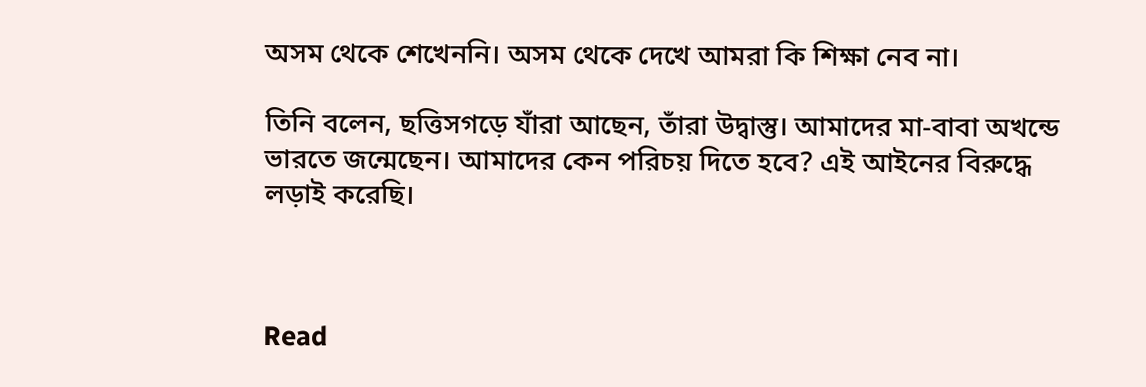অসম থেকে শেখেননি। অসম থেকে দেখে আমরা কি শিক্ষা নেব না।

তিনি বলেন, ছত্তিসগড়ে যাঁরা আছেন, তাঁরা উদ্বাস্তু। আমাদের মা-বাবা অখন্ডে ভারতে জন্মেছেন। আমাদের কেন পরিচয় দিতে হবে? এই আইনের বিরুদ্ধে লড়াই করেছি।



Read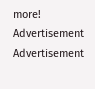more!
Advertisement
Advertisement